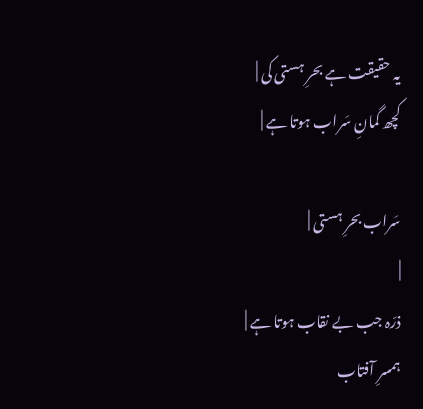یہ حقیقت ہے بحرِ ہستی کی |
کچھ گمانِ سَراب ہوتا ہے |

سَراب بحرِ ہستی |
|
ذرّہ جب بے نقاب ہوتا ہے |
ہمسرِ آفتاب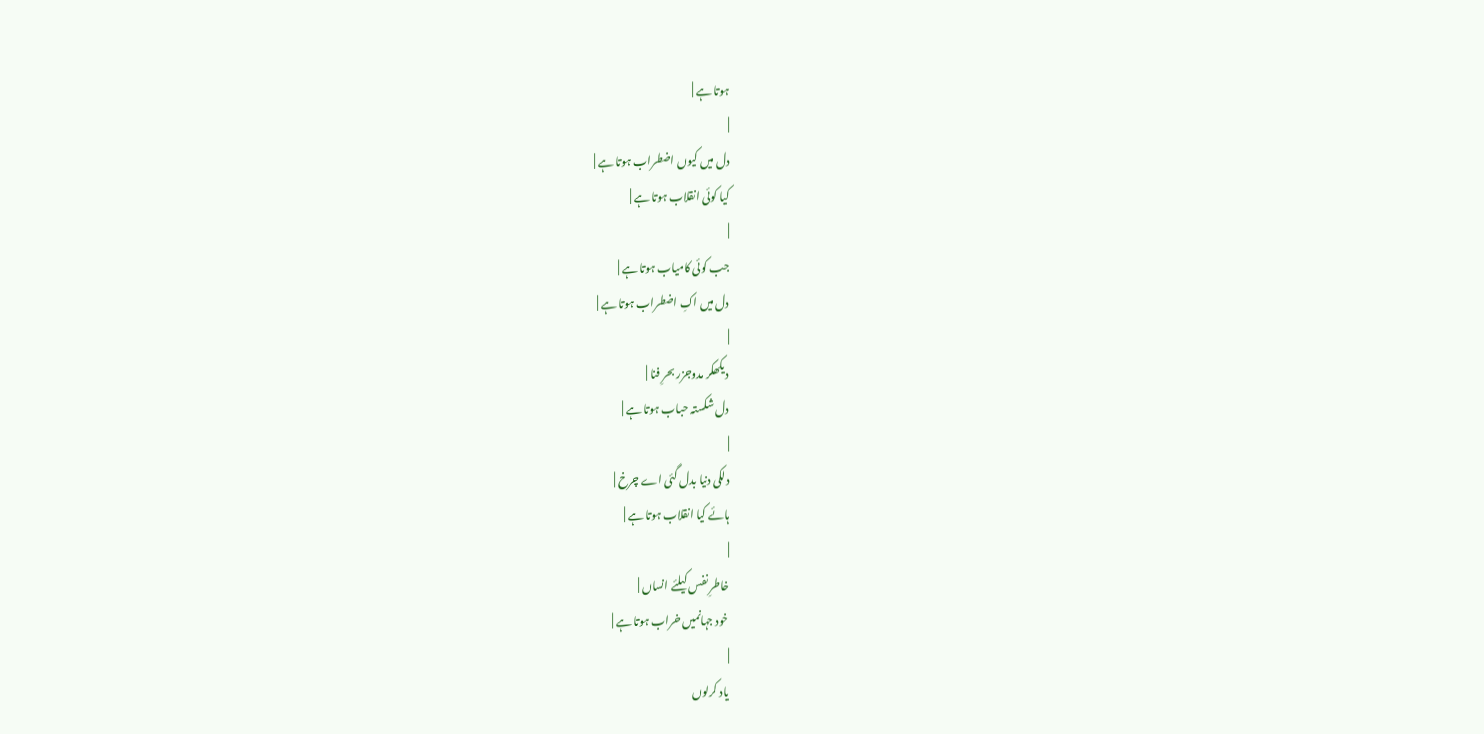ہوتا ہے |
|
دل میں کیوں اضطراب ہوتا ہے |
کیا کوئی انقلاب ہوتا ہے |
|
جب کوئی کامیاب ہوتا ہے |
دل میں اکِ اضطراب ہوتا ہے |
|
دیکھکر مدوجزر بحرِ فنا |
دل شکستہ حباب ہوتا ہے |
|
دلکی دنیا بدل گئی اے چرخ |
ہائے کیا انقلاب ہوتا ہے |
|
خاطرِ نفس کیلئے انساں |
خود جہانمیں خراب ہوتا ہے |
|
یاد کرلوں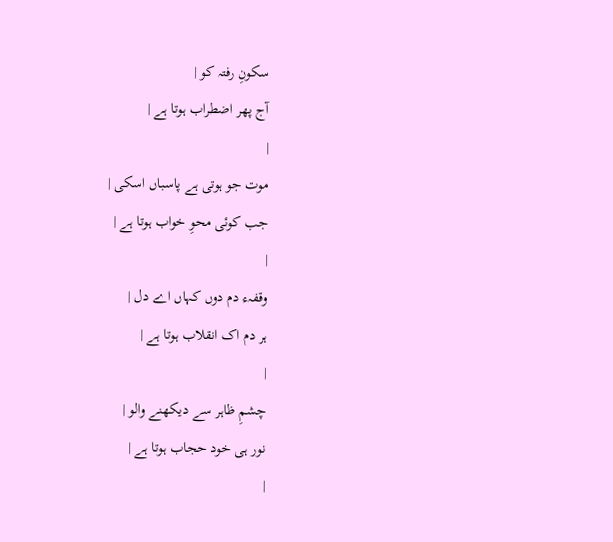سکونِ رفتہ کو |
آج پھر اضطراب ہوتا ہے |
|
موت جو ہوتی ہے پاسباں اسکی |
جب کوئی محوِ خواب ہوتا ہے |
|
وقفہء دم دوں کہاں اے دل |
ہر دم اک انقلاب ہوتا ہے |
|
چشمِ ظاہر سے دیکھنے والو |
نور ہی خود حجاب ہوتا ہے |
|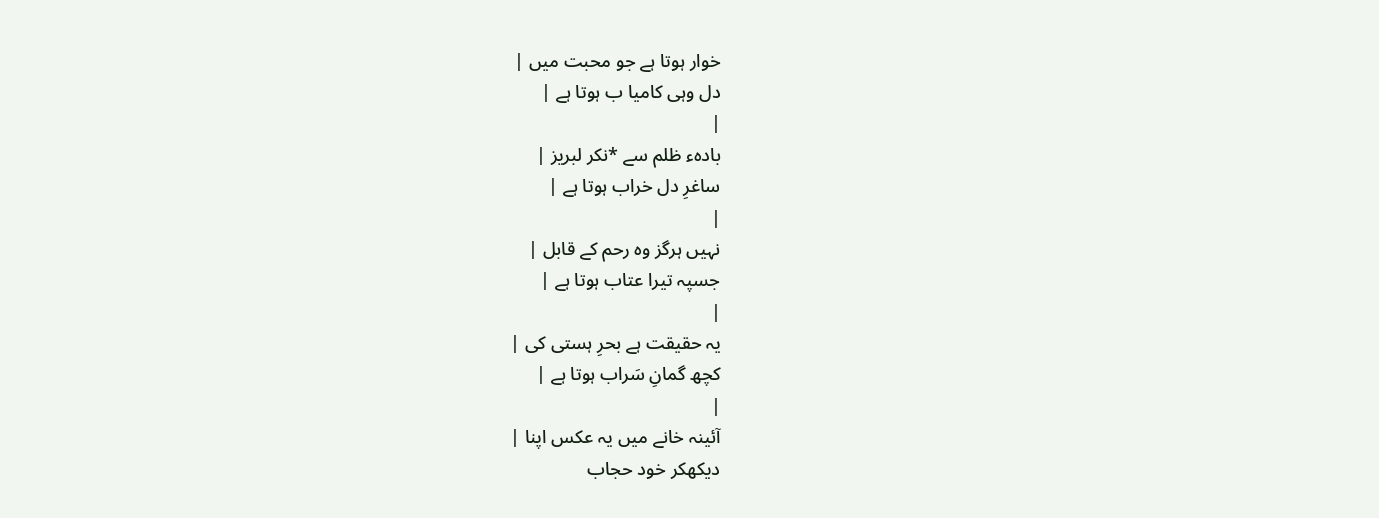خوار ہوتا ہے جو محبت میں |
دل وہی کامیا ب ہوتا ہے |
|
بادہء ظلم سے *نکر لبریز |
ساغرِ دل خراب ہوتا ہے |
|
نہیں ہرگز وہ رحم کے قابل |
جسپہ تیرا عتاب ہوتا ہے |
|
یہ حقیقت ہے بحرِ ہستی کی |
کچھ گمانِ سَراب ہوتا ہے |
|
آئینہ خانے میں یہ عکس اپنا |
دیکھکر خود حجاب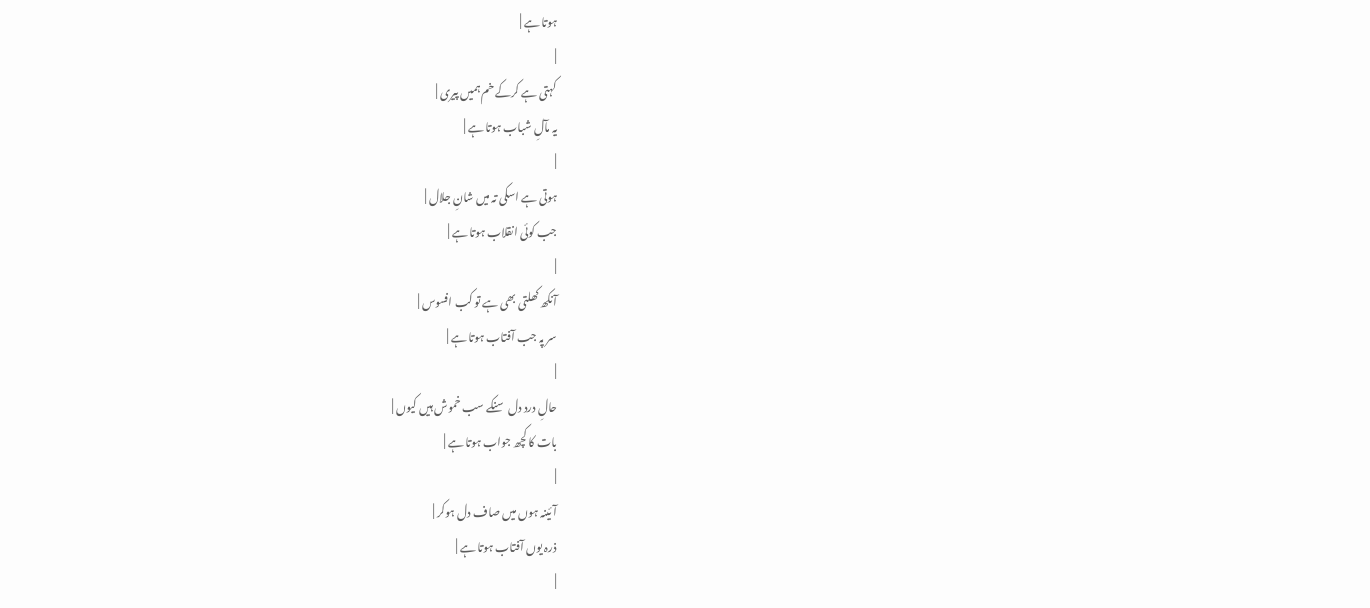ہوتا ہے |
|
کہتی ہے کرکے خم ہمیں پیری |
یہ مآلِ شباب ہوتا ہے |
|
ہوتی ہے اسکی تہ میں شانِ جلال |
جب کوئی انقلاب ہوتا ہے |
|
آنکھ کھلتی بھی ہے تو کب افسوس |
سر پہ جب آفتاب ہوتا ہے |
|
حالِ درد دل سنکے سب خموش ہیں کیوں |
بات کا کچھ جواب ہوتا ہے |
|
آئینہ ہوں میں صاف دل ہوکر |
ذرہ یوں آفتاب ہوتا ہے |
|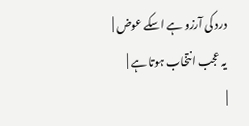درد کی آرزو ہے اسکے عوض |
یہ عجب انتخاب ہوتا ہے |
|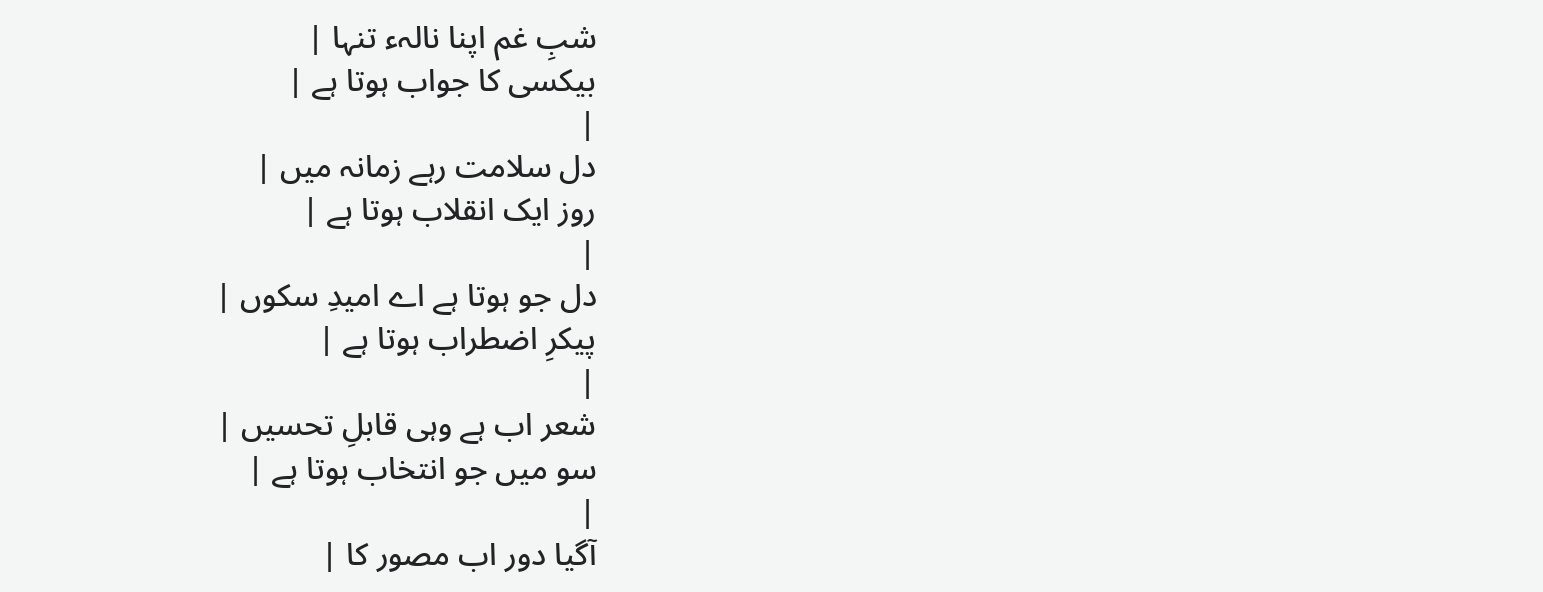شبِ غم اپنا نالہء تنہا |
بیکسی کا جواب ہوتا ہے |
|
دل سلامت رہے زمانہ میں |
روز ایک انقلاب ہوتا ہے |
|
دل جو ہوتا ہے اے امیدِ سکوں |
پیکرِ اضطراب ہوتا ہے |
|
شعر اب ہے وہی قابلِ تحسیں |
سو میں جو انتخاب ہوتا ہے |
|
آگیا دور اب مصور کا |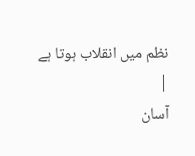نظم میں انقلاب ہوتا ہے |
آسان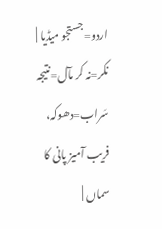اردو=جستجو میڈیا |
نکر=نہ کر مآل=نتیجہ سَراب=دھوکہ، فریب آمیز پانی کا سماں |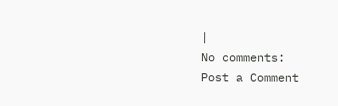|
No comments:
Post a Comment